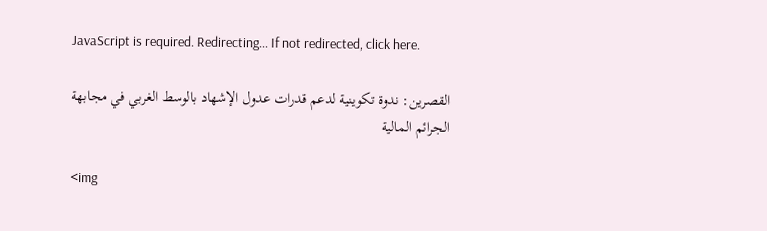JavaScript is required. Redirecting... If not redirected, click here.

القصرين: ندوة تكوينية لدعم قدرات عدول الإشهاد بالوسط الغربي في مجابهة الجرائم المالية

<img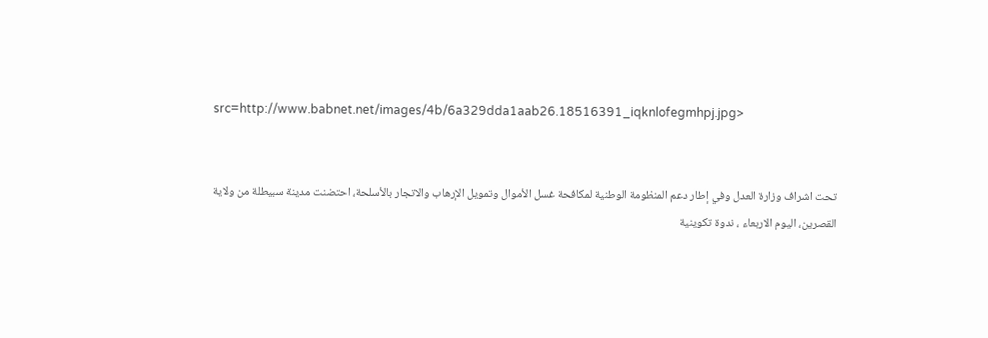src=http://www.babnet.net/images/4b/6a329dda1aab26.18516391_iqknlofegmhpj.jpg>


تحت اشراف وزارة العدل وفي إطار دعم المنظومة الوطنية لمكافحة غسل الأموال وتمويل الإرهاب والاتجار بالأسلحة، احتضنت مدينة سبيطلة من ولاية القصرين، اليوم الاربعاء ، ندوة تكوينية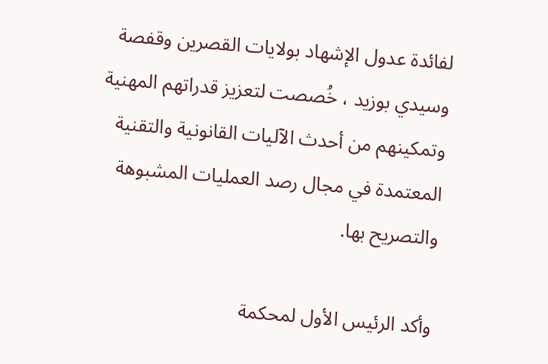لفائدة عدول الإشهاد بولايات القصرين وقفصة وسيدي بوزيد ، خُصصت لتعزيز قدراتهم المهنية وتمكينهم من أحدث الآليات القانونية والتقنية المعتمدة في مجال رصد العمليات المشبوهة والتصريح بها.

وأكد الرئيس الأول لمحكمة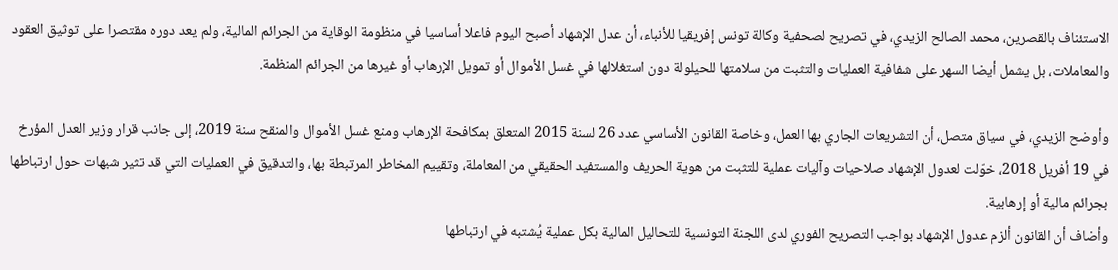الاستئناف بالقصرين، محمد الصالح الزيدي، في تصريح لصحفية وكالة تونس إفريقيا للأنباء، أن عدل الإشهاد أصبح اليوم فاعلا أساسيا في منظومة الوقاية من الجرائم المالية، ولم يعد دوره مقتصرا على توثيق العقود والمعاملات، بل يشمل أيضا السهر على شفافية العمليات والتثبت من سلامتها للحيلولة دون استغلالها في غسل الأموال أو تمويل الإرهاب أو غيرها من الجرائم المنظمة.

وأوضح الزيدي، في سياق متصل، أن التشريعات الجاري بها العمل، وخاصة القانون الأساسي عدد 26 لسنة 2015 المتعلق بمكافحة الإرهاب ومنع غسل الأموال والمنقح سنة 2019، إلى جانب قرار وزير العدل المؤرخ في 19 أفريل 2018، خوّلت لعدول الإشهاد صلاحيات وآليات عملية للتثبت من هوية الحريف والمستفيد الحقيقي من المعاملة، وتقييم المخاطر المرتبطة بها، والتدقيق في العمليات التي قد تثير شبهات حول ارتباطها بجرائم مالية أو إرهابية.
وأضاف أن القانون ألزم عدول الإشهاد بواجب التصريح الفوري لدى اللجنة التونسية للتحاليل المالية بكل عملية يُشتبه في ارتباطها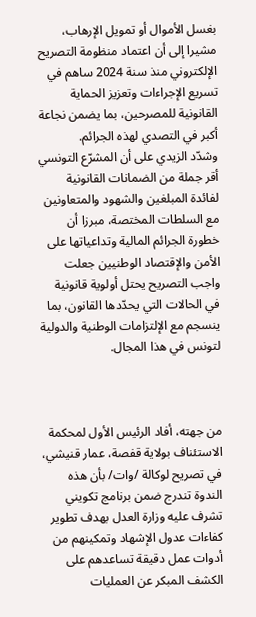بغسل الأموال أو تمويل الإرهاب، مشيرا إلى أن اعتماد منظومة التصريح الإلكتروني منذ سنة 2024 ساهم في تسريع الإجراءات وتعزيز الحماية القانونية للمصرحين، بما يضمن نجاعة أكبر في التصدي لهذه الجرائم.
وشدّد الزيدي على أن المشرّع التونسي أقر جملة من الضمانات القانونية لفائدة المبلغين والشهود والمتعاونين مع السلطات المختصة، مبرزا أن خطورة الجرائم المالية وتداعياتها على الأمن والإقتصاد الوطنيين جعلت واجب التصريح يحتل أولوية قانونية في الحالات التي يحدّدها القانون، بما ينسجم مع الإلتزامات الوطنية والدولية لتونس في هذا المجال.



من جهته، أفاد الرئيس الأول لمحكمة الاستئناف بولاية قفصة، عمار قنيشي، في تصريح لوكالة /وات/ بأن هذه الندوة تندرج ضمن برنامج تكويني تشرف عليه وزارة العدل بهدف تطوير كفاءات عدول الإشهاد وتمكينهم من أدوات عمل دقيقة تساعدهم على الكشف المبكر عن العمليات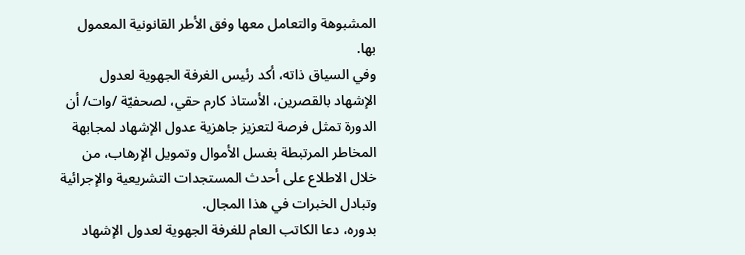المشبوهة والتعامل معها وفق الأطر القانونية المعمول بها.
وفي السياق ذاته، أكد رئيس الغرفة الجهوية لعدول الإشهاد بالقصرين، الأستاذ كارم حقي، لصحفيّة /وات/ أن الدورة تمثل فرصة لتعزيز جاهزية عدول الإشهاد لمجابهة المخاطر المرتبطة بغسل الأموال وتمويل الإرهاب، من خلال الاطلاع على أحدث المستجدات التشريعية والإجرائية وتبادل الخبرات في هذا المجال.
بدوره، دعا الكاتب العام للغرفة الجهوية لعدول الإشهاد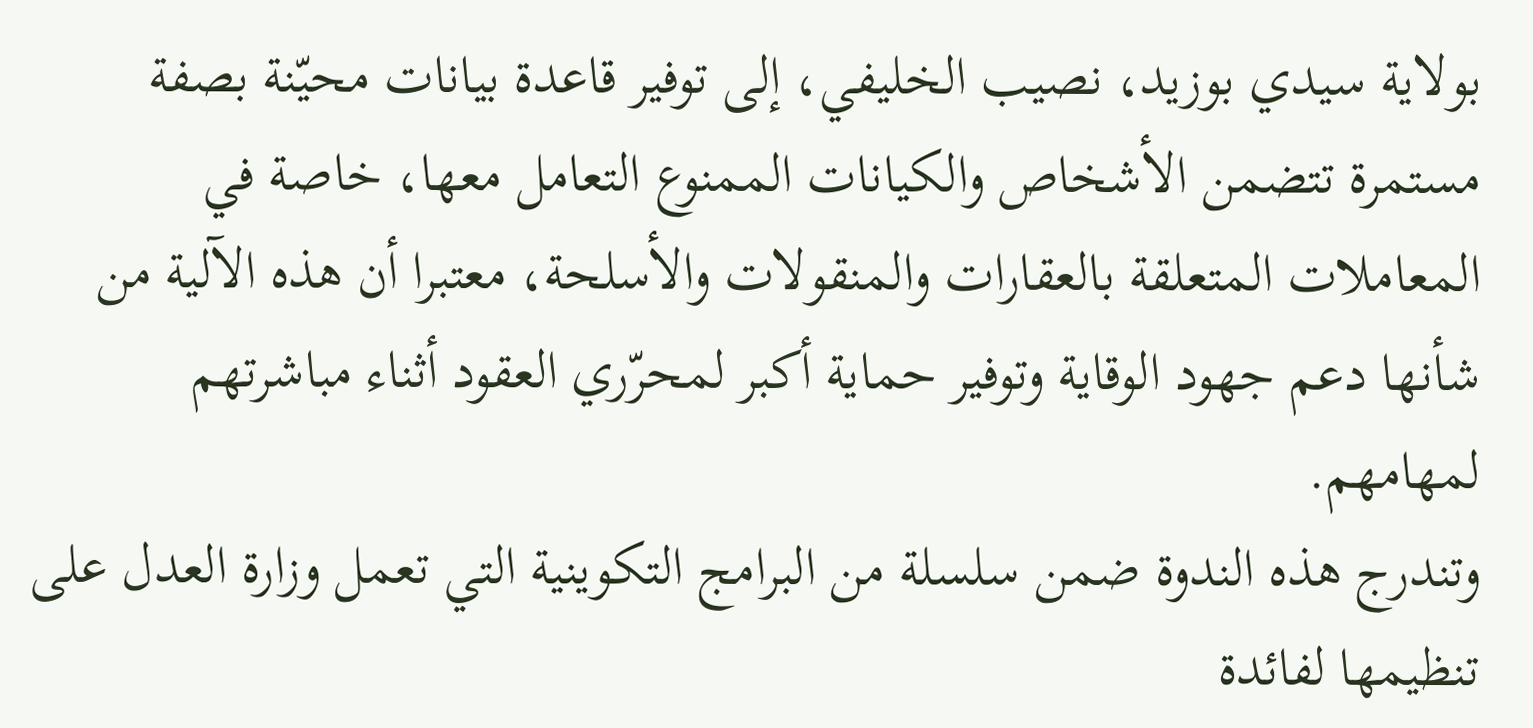بولاية سيدي بوزيد، نصيب الخليفي، إلى توفير قاعدة بيانات محيّنة بصفة مستمرة تتضمن الأشخاص والكيانات الممنوع التعامل معها، خاصة في المعاملات المتعلقة بالعقارات والمنقولات والأسلحة، معتبرا أن هذه الآلية من شأنها دعم جهود الوقاية وتوفير حماية أكبر لمحرّري العقود أثناء مباشرتهم لمهامهم.
وتندرج هذه الندوة ضمن سلسلة من البرامج التكوينية التي تعمل وزارة العدل على تنظيمها لفائدة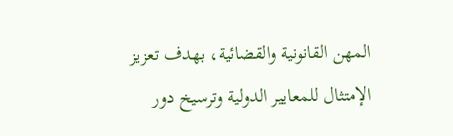المهن القانونية والقضائية، بهدف تعزيز الإمتثال للمعايير الدولية وترسيخ دور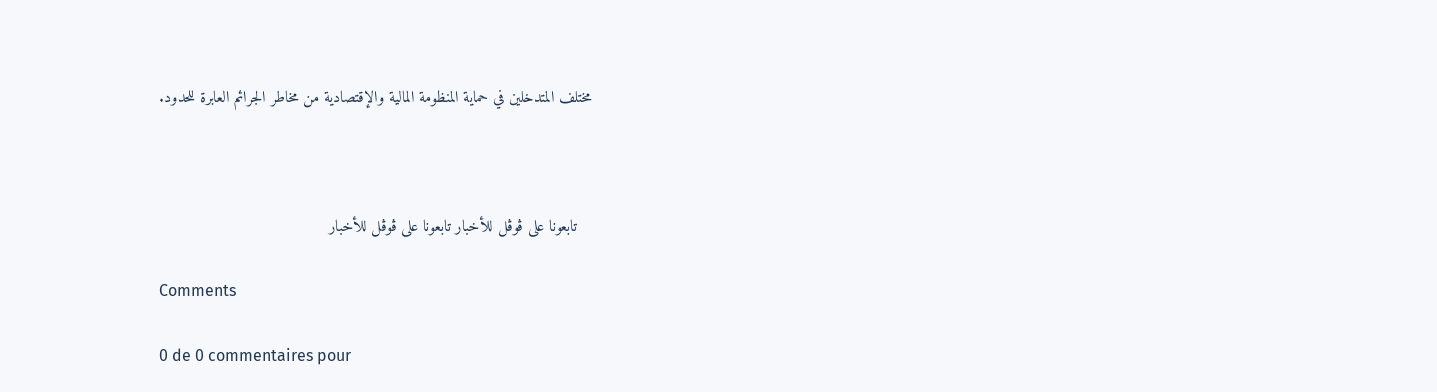مختلف المتدخلين في حماية المنظومة المالية والإقتصادية من مخاطر الجرائم العابرة للحدود.



   تابعونا على ڤوڤل للأخبار تابعونا على ڤوڤل للأخبار

Comments

0 de 0 commentaires pour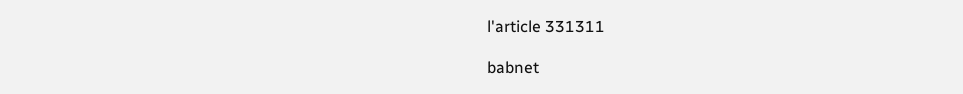l'article 331311

babnet